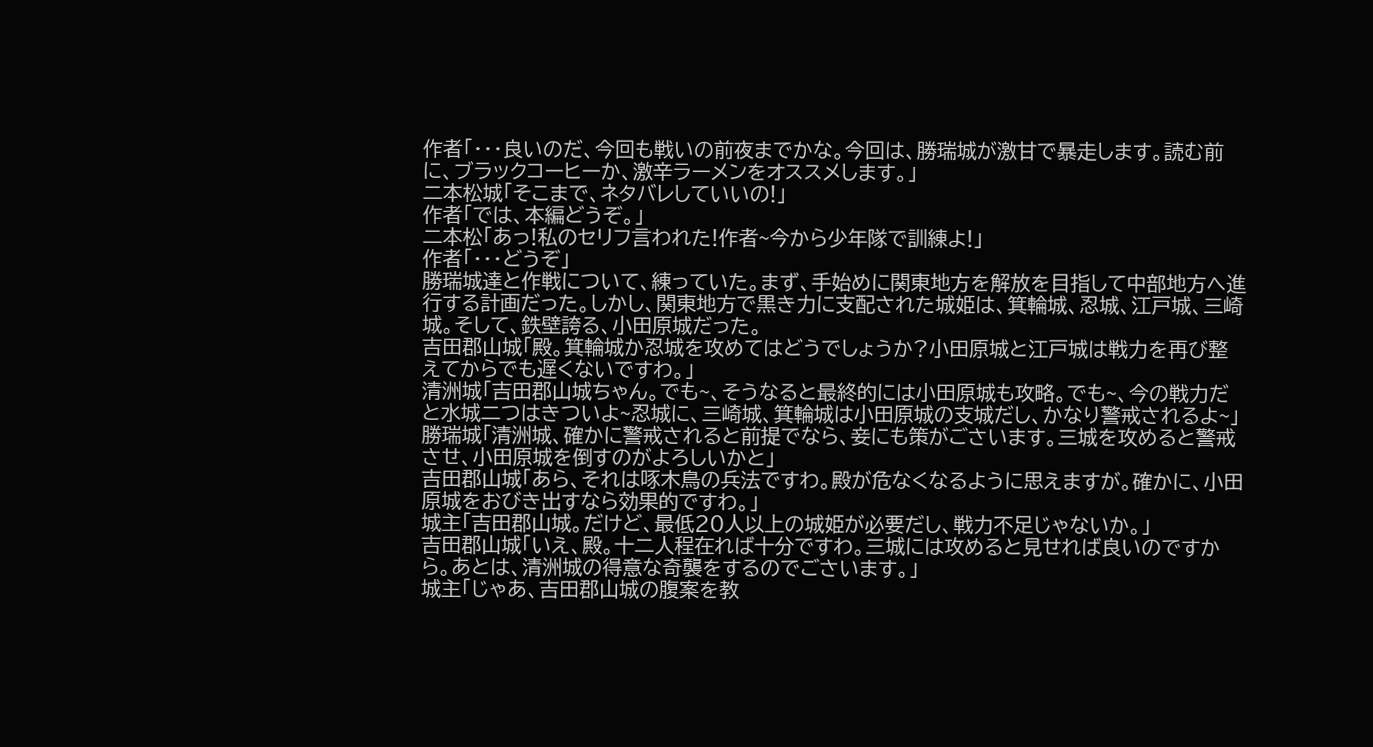作者「・・・良いのだ、今回も戦いの前夜までかな。今回は、勝瑞城が激甘で暴走します。読む前に、ブラックコーヒーか、激辛ラーメンをオススメします。」
二本松城「そこまで、ネタバレしていいの!」
作者「では、本編どうぞ。」
二本松「あっ!私のセリフ言われた!作者~今から少年隊で訓練よ!」
作者「・・・どうぞ」
勝瑞城達と作戦について、練っていた。まず、手始めに関東地方を解放を目指して中部地方へ進行する計画だった。しかし、関東地方で黒き力に支配された城姫は、箕輪城、忍城、江戸城、三崎城。そして、鉄壁誇る、小田原城だった。
吉田郡山城「殿。箕輪城か忍城を攻めてはどうでしょうか?小田原城と江戸城は戦力を再び整えてからでも遅くないですわ。」
清洲城「吉田郡山城ちゃん。でも~、そうなると最終的には小田原城も攻略。でも~、今の戦力だと水城二つはきついよ~忍城に、三崎城、箕輪城は小田原城の支城だし、かなり警戒されるよ~」
勝瑞城「清洲城、確かに警戒されると前提でなら、妾にも策がごさいます。三城を攻めると警戒させ、小田原城を倒すのがよろしいかと」
吉田郡山城「あら、それは啄木鳥の兵法ですわ。殿が危なくなるように思えますが。確かに、小田原城をおびき出すなら効果的ですわ。」
城主「吉田郡山城。だけど、最低20人以上の城姫が必要だし、戦力不足じゃないか。」
吉田郡山城「いえ、殿。十二人程在れば十分ですわ。三城には攻めると見せれば良いのですから。あとは、清洲城の得意な奇襲をするのでごさいます。」
城主「じゃあ、吉田郡山城の腹案を教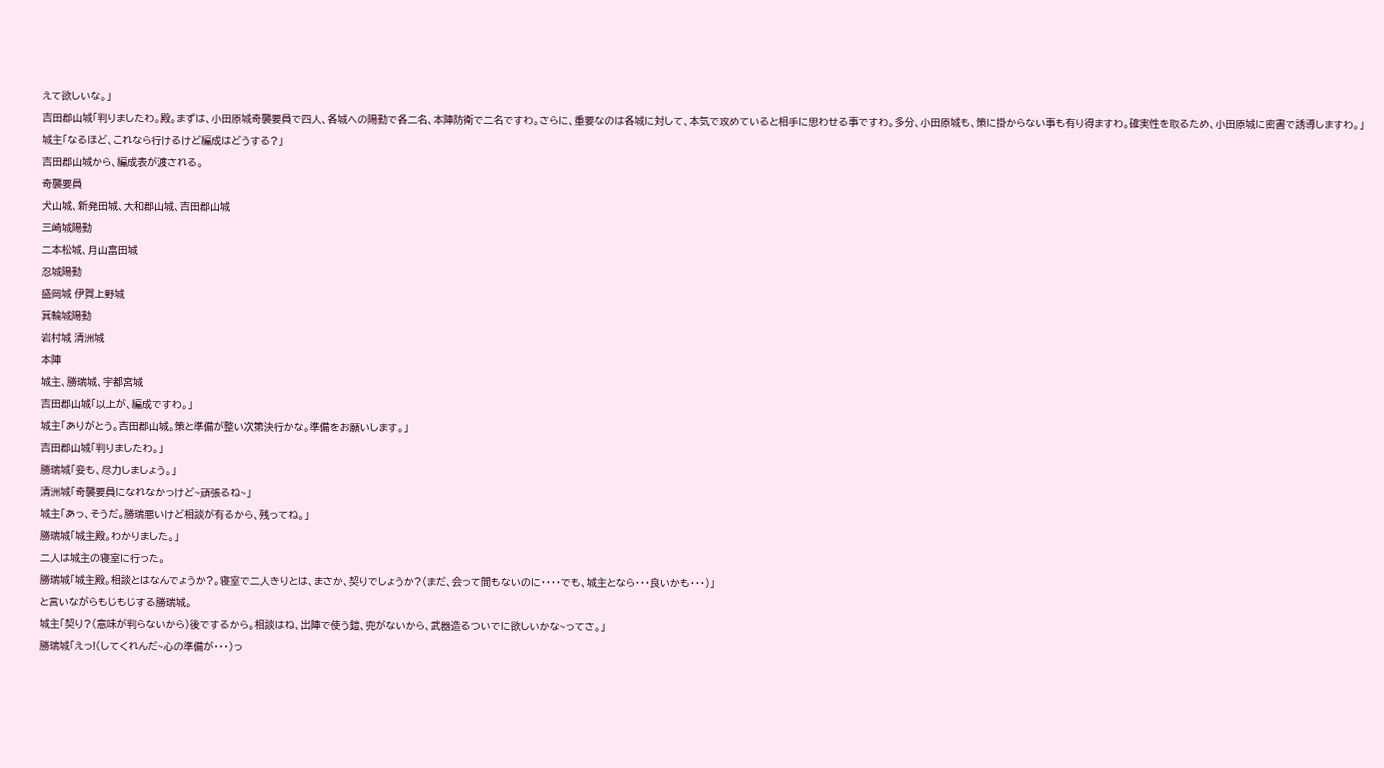えて欲しいな。」
吉田郡山城「判りましたわ。殿。まずは、小田原城奇襲要員で四人、各城への陽動で各二名、本陣防衛で二名ですわ。さらに、重要なのは各城に対して、本気で攻めていると相手に思わせる事ですわ。多分、小田原城も、策に掛からない事も有り得ますわ。確実性を取るため、小田原城に密書で誘導しますわ。」
城主「なるほど、これなら行けるけど編成はどうする?」
吉田郡山城から、編成表が渡される。
奇襲要員
犬山城、新発田城、大和郡山城、吉田郡山城
三崎城陽動
二本松城、月山富田城
忍城陽動
盛岡城 伊賀上野城
箕輪城陽動
岩村城 清洲城
本陣
城主、勝瑞城、宇都宮城
吉田郡山城「以上が、編成ですわ。」
城主「ありがとう。吉田郡山城。策と準備が整い次第決行かな。準備をお願いします。」
吉田郡山城「判りましたわ。」
勝瑞城「妾も、尽力しましょう。」
清洲城「奇襲要員になれなかっけど~頑張るね~」
城主「あっ、そうだ。勝瑞悪いけど相談が有るから、残ってね。」
勝瑞城「城主殿。わかりました。」
二人は城主の寝室に行った。
勝瑞城「城主殿。相談とはなんでょうか?。寝室で二人きりとは、まさか、契りでしょうか?(まだ、会って間もないのに・・・・でも、城主となら・・・良いかも・・・)」
と言いながらもじもじする勝瑞城。
城主「契り?(意味が判らないから)後でするから。相談はね、出陣で使う鎧、兜がないから、武器造るついでに欲しいかな~ってさ。」
勝瑞城「えっ!(してくれんだ~心の準備が・・・)っ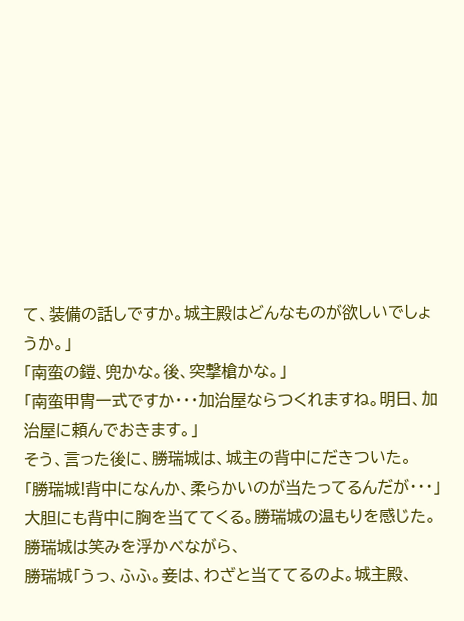て、装備の話しですか。城主殿はどんなものが欲しいでしょうか。」
「南蛮の鎧、兜かな。後、突撃槍かな。」
「南蛮甲冑一式ですか・・・加治屋ならつくれますね。明日、加治屋に頼んでおきます。」
そう、言った後に、勝瑞城は、城主の背中にだきついた。
「勝瑞城!背中になんか、柔らかいのが当たってるんだが・・・」
大胆にも背中に胸を当ててくる。勝瑞城の温もりを感じた。
勝瑞城は笑みを浮かべながら、
勝瑞城「うっ、ふふ。妾は、わざと当ててるのよ。城主殿、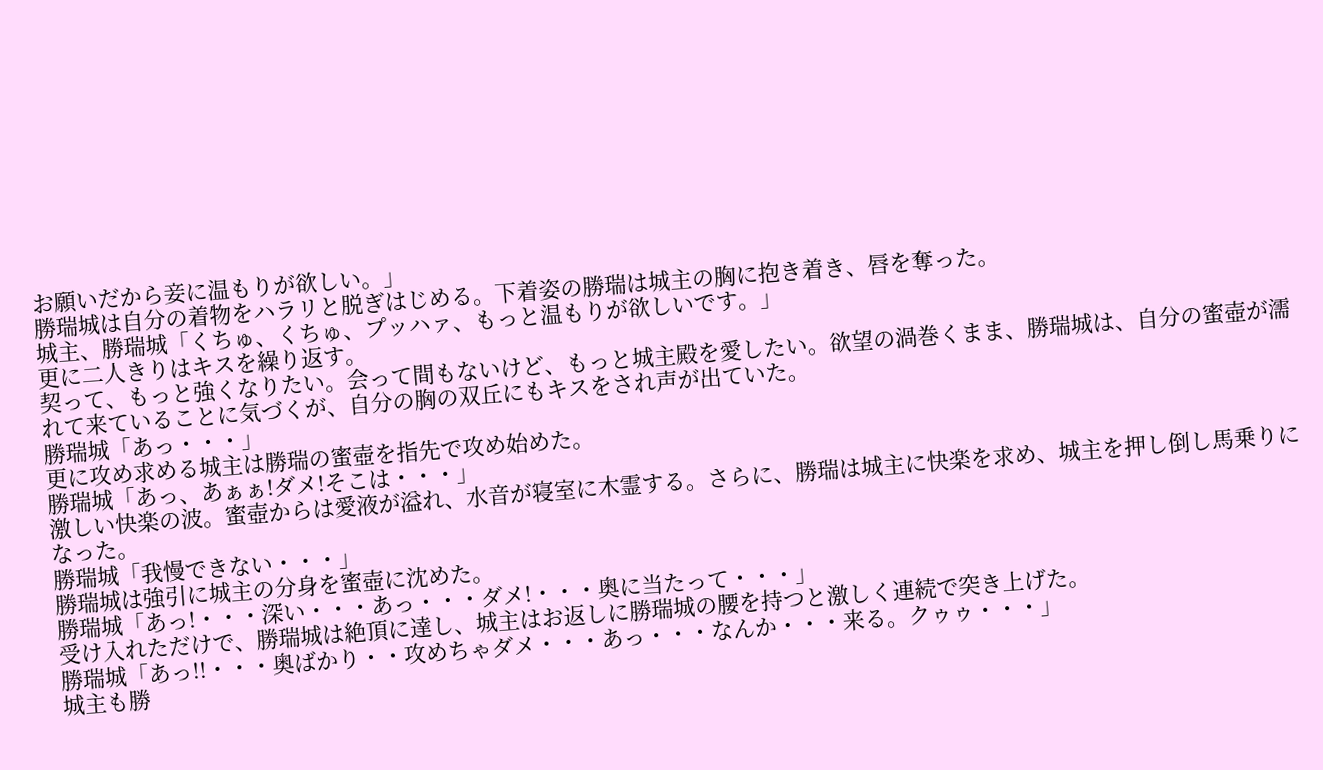お願いだから妾に温もりが欲しい。」
勝瑞城は自分の着物をハラリと脱ぎはじめる。下着姿の勝瑞は城主の胸に抱き着き、唇を奪った。
城主、勝瑞城「くちゅ、くちゅ、プッハァ、もっと温もりが欲しいです。」
更に二人きりはキスを繰り返す。
契って、もっと強くなりたい。会って間もないけど、もっと城主殿を愛したい。欲望の渦巻くまま、勝瑞城は、自分の蜜壺が濡れて来ていることに気づくが、自分の胸の双丘にもキスをされ声が出ていた。
勝瑞城「あっ・・・」
更に攻め求める城主は勝瑞の蜜壺を指先で攻め始めた。
勝瑞城「あっ、あぁぁ!ダメ!そこは・・・」
激しい快楽の波。蜜壺からは愛液が溢れ、水音が寝室に木霊する。さらに、勝瑞は城主に快楽を求め、城主を押し倒し馬乗りになった。
勝瑞城「我慢できない・・・」
勝瑞城は強引に城主の分身を蜜壺に沈めた。
勝瑞城「あっ!・・・深い・・・あっ・・・ダメ!・・・奥に当たって・・・」
受け入れただけで、勝瑞城は絶頂に達し、城主はお返しに勝瑞城の腰を持つと激しく連続で突き上げた。
勝瑞城「あっ!!・・・奥ばかり・・攻めちゃダメ・・・あっ・・・なんか・・・来る。クゥゥ・・・」
城主も勝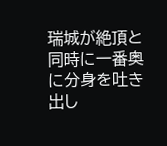瑞城が絶頂と同時に一番奥に分身を吐き出し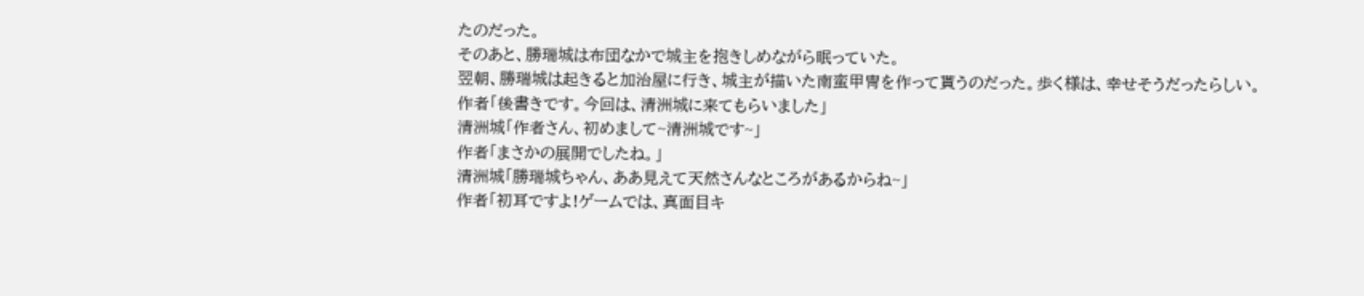たのだった。
そのあと、勝瑞城は布団なかで城主を抱きしめながら眠っていた。
翌朝、勝瑞城は起きると加治屋に行き、城主が描いた南蛮甲冑を作って貰うのだった。歩く様は、幸せそうだったらしい。
作者「後書きです。今回は、清洲城に来てもらいました」
清洲城「作者さん、初めまして~清洲城です~」
作者「まさかの展開でしたね。」
清洲城「勝瑞城ちゃん、ああ見えて天然さんなところがあるからね~」
作者「初耳ですよ!ゲームでは、真面目キ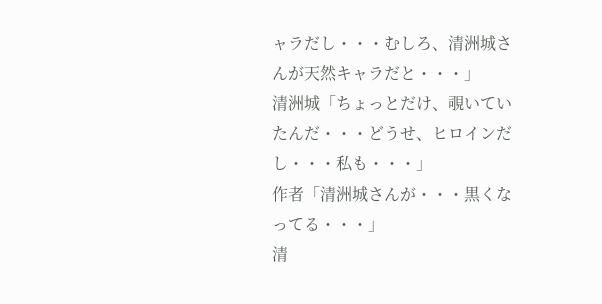ャラだし・・・むしろ、清洲城さんが天然キャラだと・・・」
清洲城「ちょっとだけ、覗いていたんだ・・・どうせ、ヒロインだし・・・私も・・・」
作者「清洲城さんが・・・黒くなってる・・・」
清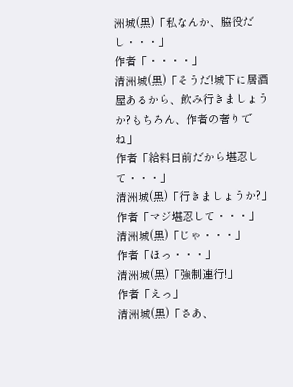洲城(黒)「私なんか、脇役だし・・・」
作者「・・・・」
清洲城(黒)「そうだ!城下に居酒屋あるから、飲み行きましょうか?もちろん、作者の奢りでね」
作者「給料日前だから堪忍して・・・」
清洲城(黒)「行きましょうか?」
作者「マジ堪忍して・・・」
清洲城(黒)「じゃ・・・」
作者「ほっ・・・」
清洲城(黒)「強制連行!」
作者「えっ」
清洲城(黒)「さあ、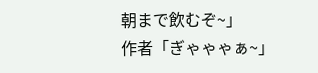朝まで飲むぞ~」
作者「ぎゃゃゃぁ~」